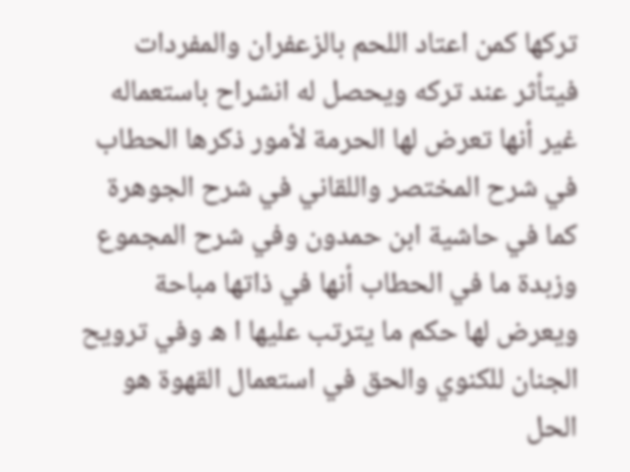تركها كمن اعتاد اللحم بالزعفران والمفردات فيتأثر عند تركه ويحصل له انشراح باستعماله غير أنها تعرض لها الحرمة لأمور ذكرها الحطاب في شرح المختصر واللقاني في شرح الجوهرة كما في حاشية ابن حمدون وفي شرح المجموع وزبدة ما في الحطاب أنها في ذاتها مباحة ويعرض لها حكم ما يترتب عليها ا ه وفي ترويح الجنان للكنوي والحق في استعمال القهوة هو الحل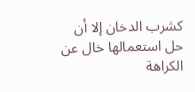كشرب الدخان إلا أن حل استعمالها خال عن الكراهة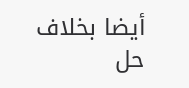أيضا بخلاف حل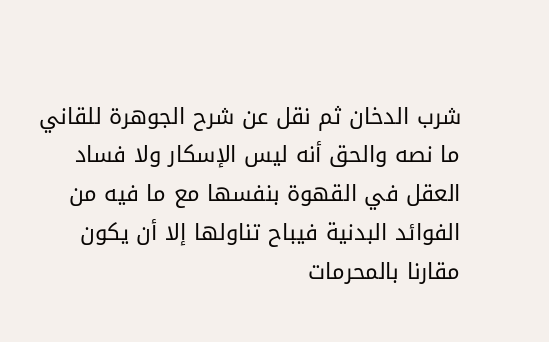شرب الدخان ثم نقل عن شرح الجوهرة للقاني ما نصه والحق أنه ليس الإسكار ولا فساد العقل في القهوة بنفسها مع ما فيه من الفوائد البدنية فيباح تناولها إلا أن يكون مقارنا بالمحرمات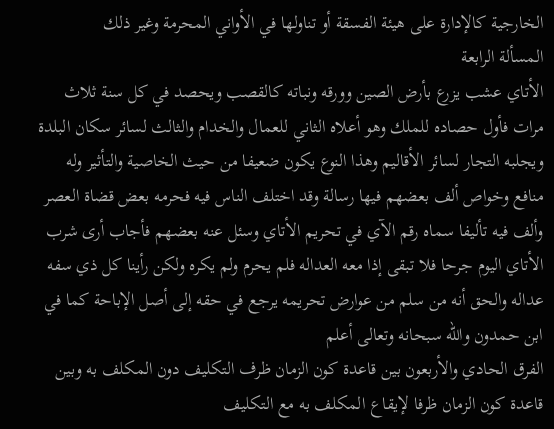الخارجية كالإدارة على هيئة الفسقة أو تناولها في الأواني المحرمة وغير ذلك
المسألة الرابعة
الأتاي عشب يزرع بأرض الصين وورقه ونباته كالقصب ويحصد في كل سنة ثلاث مرات فأول حصاده للملك وهو أعلاه الثاني للعمال والخدام والثالث لسائر سكان البلدة ويجلبه التجار لسائر الأقاليم وهذا النوع يكون ضعيفا من حيث الخاصية والتأثير وله منافع وخواص ألف بعضهم فيها رسالة وقد اختلف الناس فيه فحرمه بعض قضاة العصر وألف فيه تأليفا سماه رقم الآي في تحريم الأتاي وسئل عنه بعضهم فأجاب أرى شرب الأتاي اليوم جرحا فلا تبقى إذا معه العداله فلم يحرم ولم يكره ولكن رأينا كل ذي سفه عداله والحق أنه من سلم من عوارض تحريمه يرجع في حقه إلى أصل الإباحة كما في ابن حمدون والله سبحانه وتعالى أعلم
الفرق الحادي والأربعون بين قاعدة كون الزمان ظرف التكليف دون المكلف به وبين قاعدة كون الزمان ظرفا لإيقاع المكلف به مع التكليف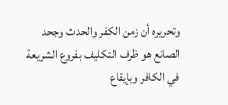وتحريره أن زمن الكفر والحدث وجحد الصانع هو ظرف التكليف بفروع الشريعة في الكافر وبإيقاع